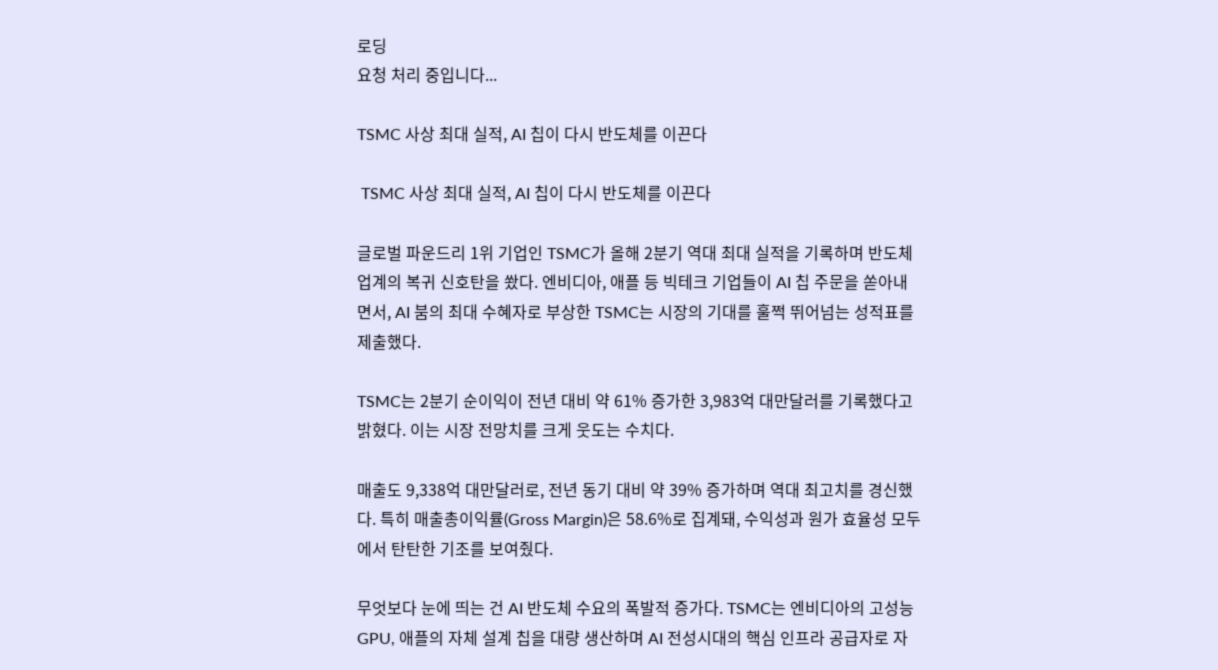로딩
요청 처리 중입니다...

TSMC 사상 최대 실적, AI 칩이 다시 반도체를 이끈다

 TSMC 사상 최대 실적, AI 칩이 다시 반도체를 이끈다

글로벌 파운드리 1위 기업인 TSMC가 올해 2분기 역대 최대 실적을 기록하며 반도체 업계의 복귀 신호탄을 쐈다. 엔비디아, 애플 등 빅테크 기업들이 AI 칩 주문을 쏟아내면서, AI 붐의 최대 수혜자로 부상한 TSMC는 시장의 기대를 훌쩍 뛰어넘는 성적표를 제출했다.

TSMC는 2분기 순이익이 전년 대비 약 61% 증가한 3,983억 대만달러를 기록했다고 밝혔다. 이는 시장 전망치를 크게 웃도는 수치다.

매출도 9,338억 대만달러로, 전년 동기 대비 약 39% 증가하며 역대 최고치를 경신했다. 특히 매출총이익률(Gross Margin)은 58.6%로 집계돼, 수익성과 원가 효율성 모두에서 탄탄한 기조를 보여줬다.

무엇보다 눈에 띄는 건 AI 반도체 수요의 폭발적 증가다. TSMC는 엔비디아의 고성능 GPU, 애플의 자체 설계 칩을 대량 생산하며 AI 전성시대의 핵심 인프라 공급자로 자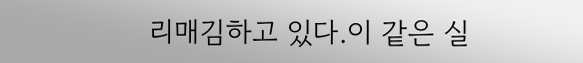리매김하고 있다.이 같은 실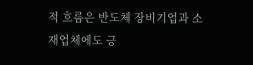적 흐름은 반도체 장비기업과 소재업체에도 긍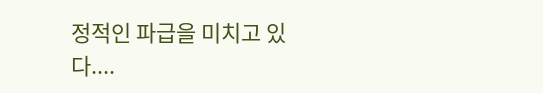정적인 파급을 미치고 있다....